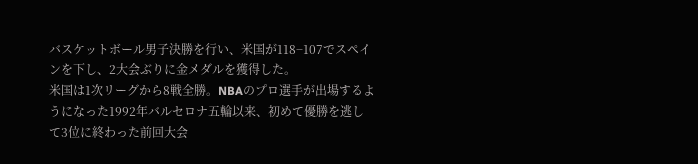バスケットボール男子決勝を行い、米国が118−107でスペインを下し、2大会ぶりに金メダルを獲得した。
米国は1次リーグから8戦全勝。NBAのプロ選手が出場するようになった1992年バルセロナ五輪以来、初めて優勝を逃して3位に終わった前回大会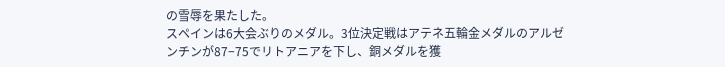の雪辱を果たした。
スペインは6大会ぶりのメダル。3位決定戦はアテネ五輪金メダルのアルゼンチンが87−75でリトアニアを下し、銅メダルを獲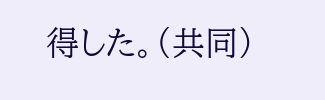得した。(共同)